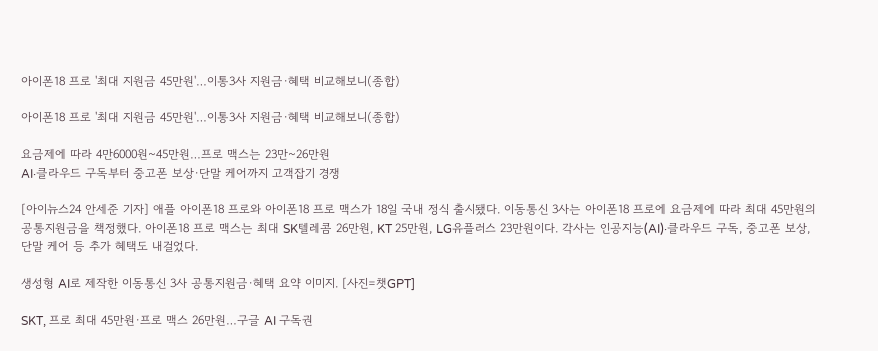아이폰18 프로 '최대 지원금 45만원'…이통3사 지원금·혜택 비교해보니(종합)

아이폰18 프로 '최대 지원금 45만원'…이통3사 지원금·혜택 비교해보니(종합)

요금제에 따라 4만6000원~45만원…프로 맥스는 23만~26만원
AI·클라우드 구독부터 중고폰 보상·단말 케어까지 고객잡기 경쟁

[아이뉴스24 안세준 기자] 애플 아이폰18 프로와 아이폰18 프로 맥스가 18일 국내 정식 출시됐다. 이동통신 3사는 아이폰18 프로에 요금제에 따라 최대 45만원의 공통지원금을 책정했다. 아이폰18 프로 맥스는 최대 SK텔레콤 26만원, KT 25만원, LG유플러스 23만원이다. 각사는 인공지능(AI)·클라우드 구독, 중고폰 보상, 단말 케어 등 추가 혜택도 내걸었다.

생성형 AI로 제작한 이동통신 3사 공통지원금·혜택 요약 이미지. [사진=챗GPT]

SKT, 프로 최대 45만원·프로 맥스 26만원…구글 AI 구독권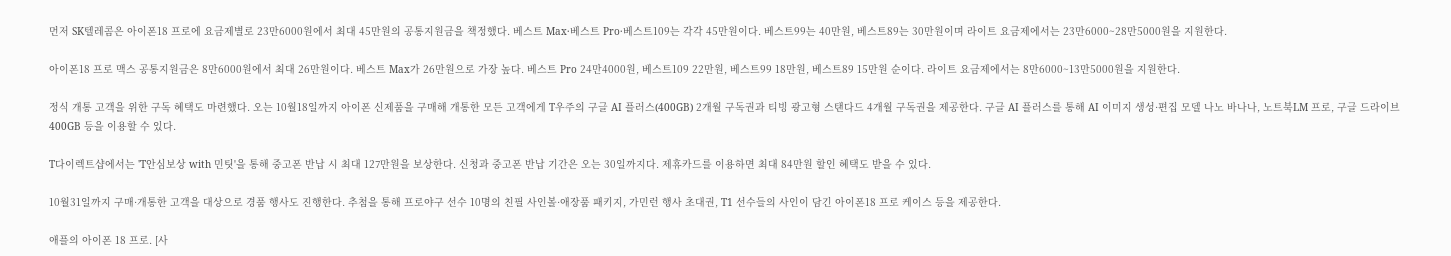먼저 SK텔레콤은 아이폰18 프로에 요금제별로 23만6000원에서 최대 45만원의 공통지원금을 책정했다. 베스트 Max·베스트 Pro·베스트109는 각각 45만원이다. 베스트99는 40만원, 베스트89는 30만원이며 라이트 요금제에서는 23만6000~28만5000원을 지원한다.

아이폰18 프로 맥스 공통지원금은 8만6000원에서 최대 26만원이다. 베스트 Max가 26만원으로 가장 높다. 베스트 Pro 24만4000원, 베스트109 22만원, 베스트99 18만원, 베스트89 15만원 순이다. 라이트 요금제에서는 8만6000~13만5000원을 지원한다.

정식 개통 고객을 위한 구독 혜택도 마련했다. 오는 10월18일까지 아이폰 신제품을 구매해 개통한 모든 고객에게 T우주의 구글 AI 플러스(400GB) 2개월 구독권과 티빙 광고형 스탠다드 4개월 구독권을 제공한다. 구글 AI 플러스를 통해 AI 이미지 생성·편집 모델 나노 바나나, 노트북LM 프로, 구글 드라이브 400GB 등을 이용할 수 있다.

T다이렉트샵에서는 'T안심보상 with 민팃'을 통해 중고폰 반납 시 최대 127만원을 보상한다. 신청과 중고폰 반납 기간은 오는 30일까지다. 제휴카드를 이용하면 최대 84만원 할인 혜택도 받을 수 있다.

10월31일까지 구매·개통한 고객을 대상으로 경품 행사도 진행한다. 추첨을 통해 프로야구 선수 10명의 친필 사인볼·애장품 패키지, 가민런 행사 초대권, T1 선수들의 사인이 담긴 아이폰18 프로 케이스 등을 제공한다.

애플의 아이폰 18 프로. [사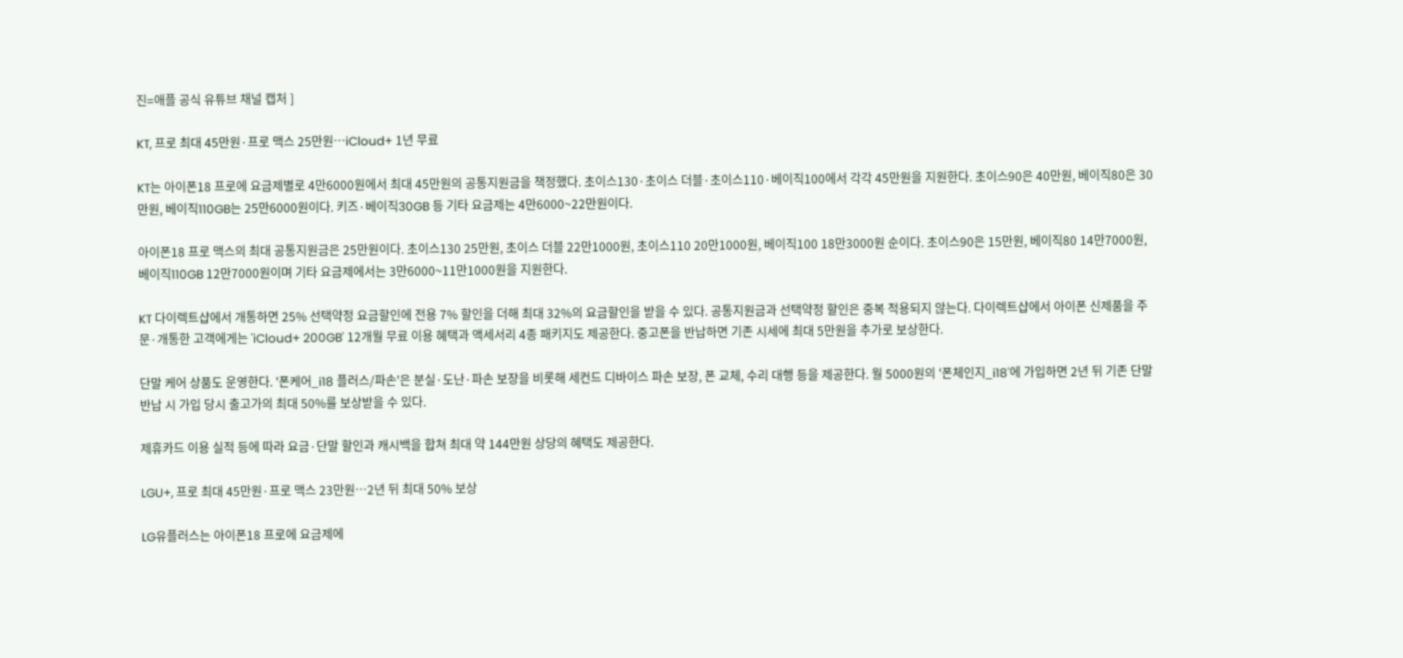진=애플 공식 유튜브 채널 캡처 ]

KT, 프로 최대 45만원·프로 맥스 25만원…iCloud+ 1년 무료

KT는 아이폰18 프로에 요금제별로 4만6000원에서 최대 45만원의 공통지원금을 책정했다. 초이스130·초이스 더블·초이스110·베이직100에서 각각 45만원을 지원한다. 초이스90은 40만원, 베이직80은 30만원, 베이직110GB는 25만6000원이다. 키즈·베이직30GB 등 기타 요금제는 4만6000~22만원이다.

아이폰18 프로 맥스의 최대 공통지원금은 25만원이다. 초이스130 25만원, 초이스 더블 22만1000원, 초이스110 20만1000원, 베이직100 18만3000원 순이다. 초이스90은 15만원, 베이직80 14만7000원, 베이직110GB 12만7000원이며 기타 요금제에서는 3만6000~11만1000원을 지원한다.

KT 다이렉트샵에서 개통하면 25% 선택약정 요금할인에 전용 7% 할인을 더해 최대 32%의 요금할인을 받을 수 있다. 공통지원금과 선택약정 할인은 중복 적용되지 않는다. 다이렉트샵에서 아이폰 신제품을 주문·개통한 고객에게는 'iCloud+ 200GB' 12개월 무료 이용 혜택과 액세서리 4종 패키지도 제공한다. 중고폰을 반납하면 기존 시세에 최대 5만원을 추가로 보상한다.

단말 케어 상품도 운영한다. '폰케어_i18 플러스/파손'은 분실·도난·파손 보장을 비롯해 세컨드 디바이스 파손 보장, 폰 교체, 수리 대행 등을 제공한다. 월 5000원의 '폰체인지_i18'에 가입하면 2년 뒤 기존 단말 반납 시 가입 당시 출고가의 최대 50%를 보상받을 수 있다.

제휴카드 이용 실적 등에 따라 요금·단말 할인과 캐시백을 합쳐 최대 약 144만원 상당의 혜택도 제공한다.

LGU+, 프로 최대 45만원·프로 맥스 23만원…2년 뒤 최대 50% 보상

LG유플러스는 아이폰18 프로에 요금제에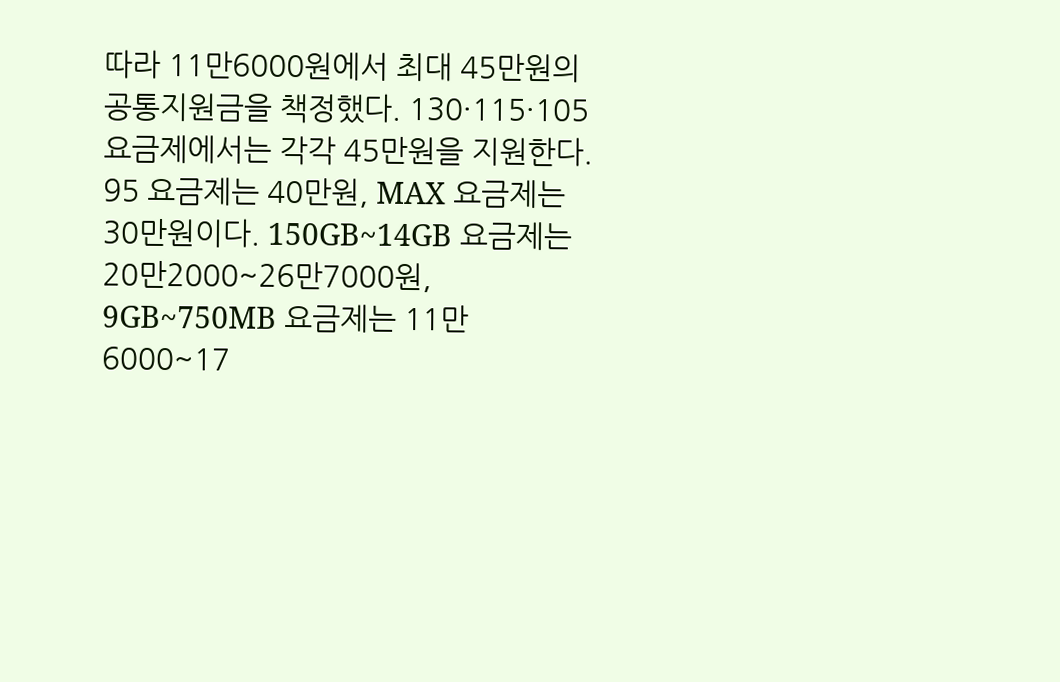따라 11만6000원에서 최대 45만원의 공통지원금을 책정했다. 130·115·105 요금제에서는 각각 45만원을 지원한다. 95 요금제는 40만원, MAX 요금제는 30만원이다. 150GB~14GB 요금제는 20만2000~26만7000원, 9GB~750MB 요금제는 11만6000~17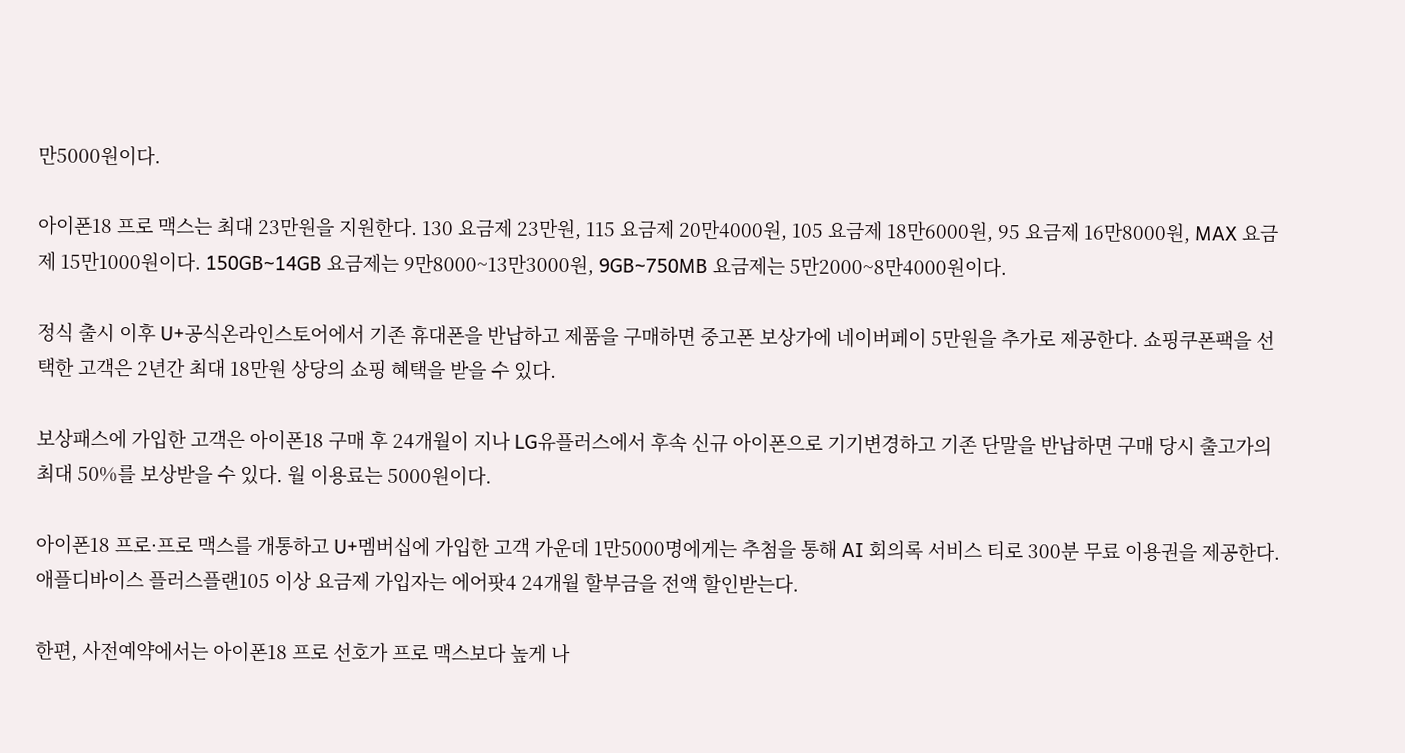만5000원이다.

아이폰18 프로 맥스는 최대 23만원을 지원한다. 130 요금제 23만원, 115 요금제 20만4000원, 105 요금제 18만6000원, 95 요금제 16만8000원, MAX 요금제 15만1000원이다. 150GB~14GB 요금제는 9만8000~13만3000원, 9GB~750MB 요금제는 5만2000~8만4000원이다.

정식 출시 이후 U+공식온라인스토어에서 기존 휴대폰을 반납하고 제품을 구매하면 중고폰 보상가에 네이버페이 5만원을 추가로 제공한다. 쇼핑쿠폰팩을 선택한 고객은 2년간 최대 18만원 상당의 쇼핑 혜택을 받을 수 있다.

보상패스에 가입한 고객은 아이폰18 구매 후 24개월이 지나 LG유플러스에서 후속 신규 아이폰으로 기기변경하고 기존 단말을 반납하면 구매 당시 출고가의 최대 50%를 보상받을 수 있다. 월 이용료는 5000원이다.

아이폰18 프로·프로 맥스를 개통하고 U+멤버십에 가입한 고객 가운데 1만5000명에게는 추첨을 통해 AI 회의록 서비스 티로 300분 무료 이용권을 제공한다. 애플디바이스 플러스플랜105 이상 요금제 가입자는 에어팟4 24개월 할부금을 전액 할인받는다.

한편, 사전예약에서는 아이폰18 프로 선호가 프로 맥스보다 높게 나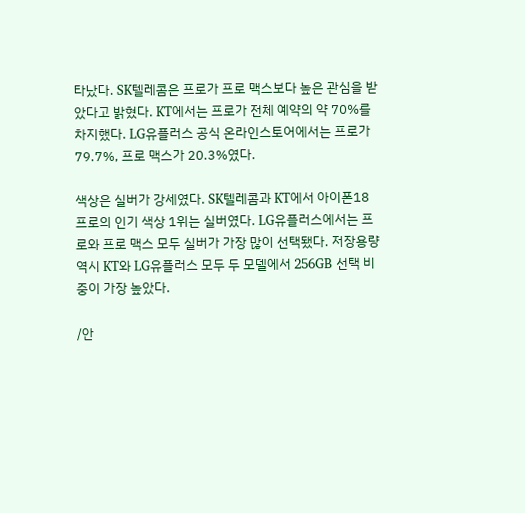타났다. SK텔레콤은 프로가 프로 맥스보다 높은 관심을 받았다고 밝혔다. KT에서는 프로가 전체 예약의 약 70%를 차지했다. LG유플러스 공식 온라인스토어에서는 프로가 79.7%, 프로 맥스가 20.3%였다.

색상은 실버가 강세였다. SK텔레콤과 KT에서 아이폰18 프로의 인기 색상 1위는 실버였다. LG유플러스에서는 프로와 프로 맥스 모두 실버가 가장 많이 선택됐다. 저장용량 역시 KT와 LG유플러스 모두 두 모델에서 256GB 선택 비중이 가장 높았다.

/안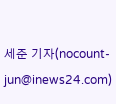세준 기자(nocount-jun@inews24.com)